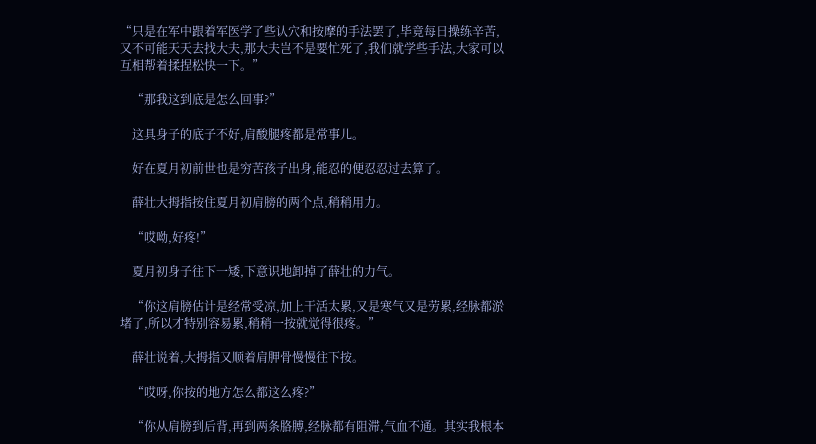“只是在军中跟着军医学了些认穴和按摩的手法罢了,毕竟每日操练辛苦,又不可能天天去找大夫,那大夫岂不是要忙死了,我们就学些手法,大家可以互相帮着揉捏松快一下。”

    “那我这到底是怎么回事?”

    这具身子的底子不好,肩酸腿疼都是常事儿。

    好在夏月初前世也是穷苦孩子出身,能忍的便忍忍过去算了。

    薛壮大拇指按住夏月初肩膀的两个点,稍稍用力。

    “哎呦,好疼!”

    夏月初身子往下一矮,下意识地卸掉了薛壮的力气。

    “你这肩膀估计是经常受凉,加上干活太累,又是寒气又是劳累,经脉都淤堵了,所以才特别容易累,稍稍一按就觉得很疼。”

    薛壮说着,大拇指又顺着肩胛骨慢慢往下按。

    “哎呀,你按的地方怎么都这么疼?”

    “你从肩膀到后背,再到两条胳膊,经脉都有阻滞,气血不通。其实我根本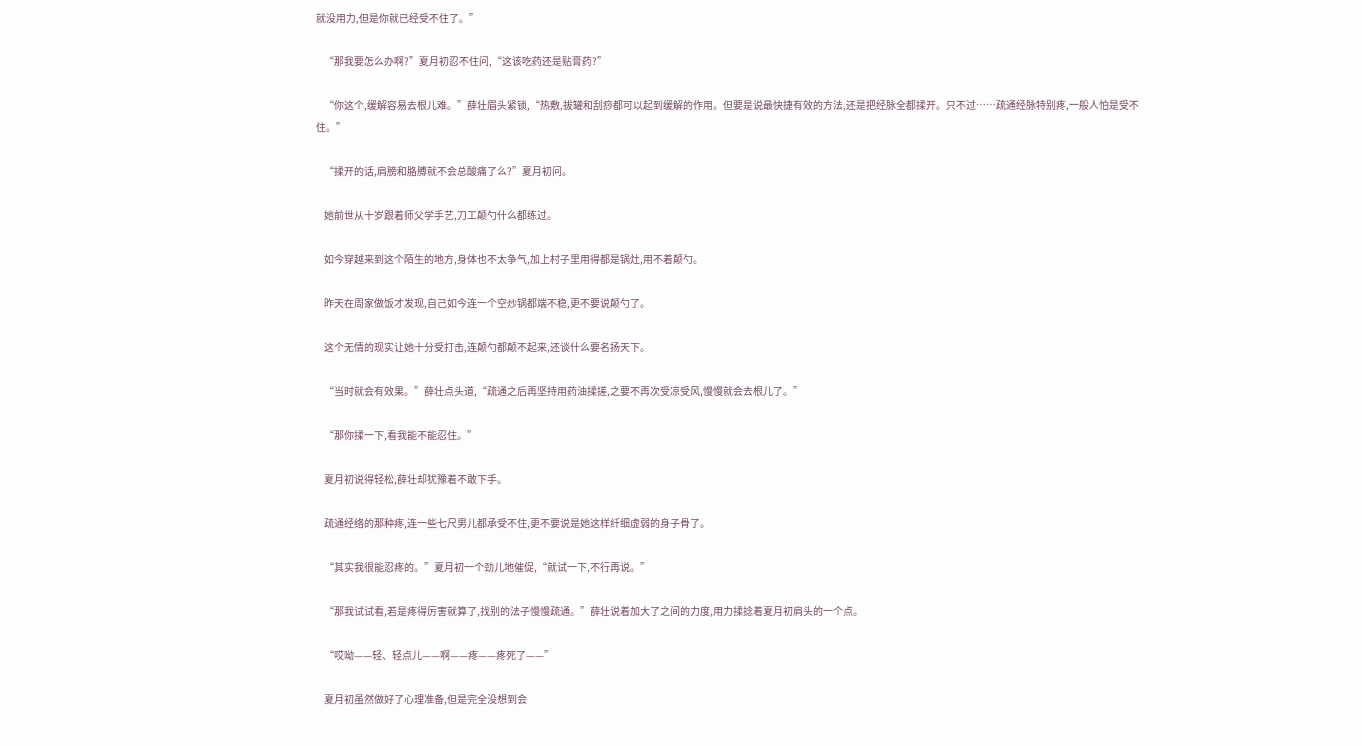就没用力,但是你就已经受不住了。”

    “那我要怎么办啊?”夏月初忍不住问,“这该吃药还是贴膏药?”

    “你这个,缓解容易去根儿难。”薛壮眉头紧锁,“热敷,拔罐和刮痧都可以起到缓解的作用。但要是说最快捷有效的方法,还是把经脉全都揉开。只不过……疏通经脉特别疼,一般人怕是受不住。”

    “揉开的话,肩膀和胳膊就不会总酸痛了么?”夏月初问。

    她前世从十岁跟着师父学手艺,刀工颠勺什么都练过。

    如今穿越来到这个陌生的地方,身体也不太争气,加上村子里用得都是锅灶,用不着颠勺。

    昨天在周家做饭才发现,自己如今连一个空炒锅都端不稳,更不要说颠勺了。

    这个无情的现实让她十分受打击,连颠勺都颠不起来,还谈什么要名扬天下。

    “当时就会有效果。”薛壮点头道,“疏通之后再坚持用药油揉搓,之要不再次受凉受风,慢慢就会去根儿了。”

    “那你揉一下,看我能不能忍住。”

    夏月初说得轻松,薛壮却犹豫着不敢下手。

    疏通经络的那种疼,连一些七尺男儿都承受不住,更不要说是她这样纤细虚弱的身子骨了。

    “其实我很能忍疼的。”夏月初一个劲儿地催促,“就试一下,不行再说。”

    “那我试试看,若是疼得厉害就算了,找别的法子慢慢疏通。”薛壮说着加大了之间的力度,用力揉捻着夏月初肩头的一个点。

    “哎呦——轻、轻点儿——啊——疼——疼死了——”

    夏月初虽然做好了心理准备,但是完全没想到会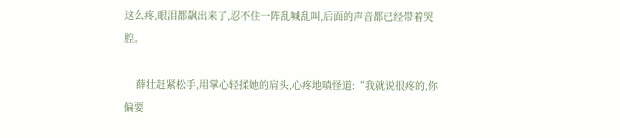这么疼,眼泪都飙出来了,忍不住一阵乱喊乱叫,后面的声音都已经带着哭腔。

    薛壮赶紧松手,用掌心轻揉她的肩头,心疼地嗔怪道:“我就说很疼的,你偏要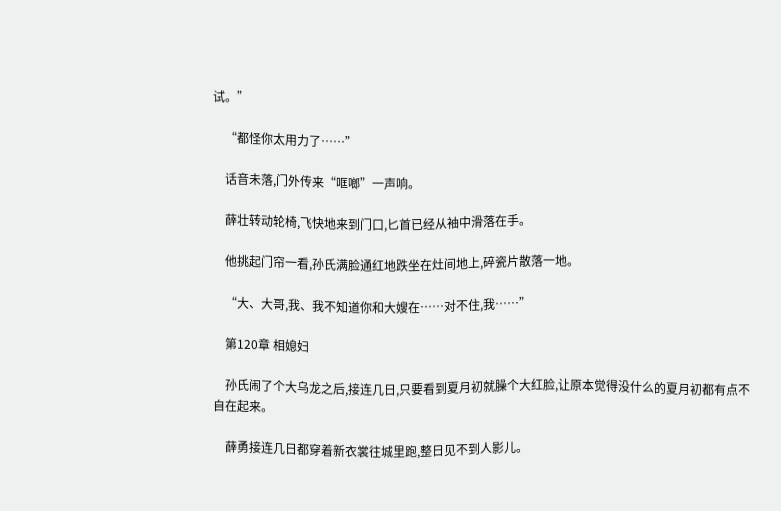试。”

    “都怪你太用力了……”

    话音未落,门外传来“哐啷”一声响。

    薛壮转动轮椅,飞快地来到门口,匕首已经从袖中滑落在手。

    他挑起门帘一看,孙氏满脸通红地跌坐在灶间地上,碎瓷片散落一地。

    “大、大哥,我、我不知道你和大嫂在……对不住,我……”

    第120章 相媳妇

    孙氏闹了个大乌龙之后,接连几日,只要看到夏月初就臊个大红脸,让原本觉得没什么的夏月初都有点不自在起来。

    薛勇接连几日都穿着新衣裳往城里跑,整日见不到人影儿。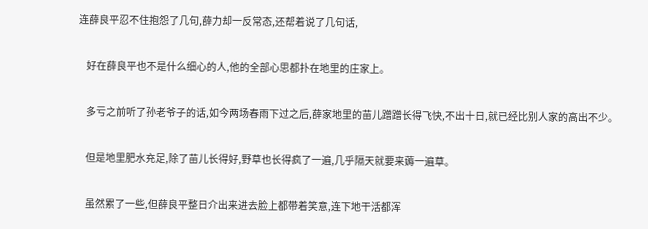连薛良平忍不住抱怨了几句,薛力却一反常态,还帮着说了几句话,

    好在薛良平也不是什么细心的人,他的全部心思都扑在地里的庄家上。

    多亏之前听了孙老爷子的话,如今两场春雨下过之后,薛家地里的苗儿蹭蹭长得飞快,不出十日,就已经比别人家的高出不少。

    但是地里肥水充足,除了苗儿长得好,野草也长得疯了一遍,几乎隔天就要来薅一遍草。

    虽然累了一些,但薛良平整日介出来进去脸上都带着笑意,连下地干活都浑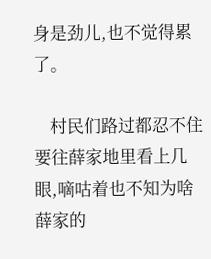身是劲儿,也不觉得累了。

    村民们路过都忍不住要往薛家地里看上几眼,嘀咕着也不知为啥薛家的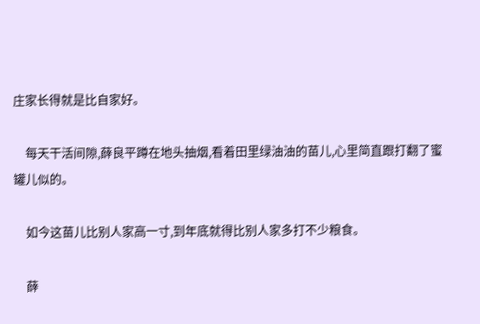庄家长得就是比自家好。

    每天干活间隙,薛良平蹲在地头抽烟,看着田里绿油油的苗儿,心里简直跟打翻了蜜罐儿似的。

    如今这苗儿比别人家高一寸,到年底就得比别人家多打不少粮食。

    薛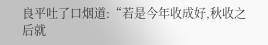良平吐了口烟道:“若是今年收成好,秋收之后就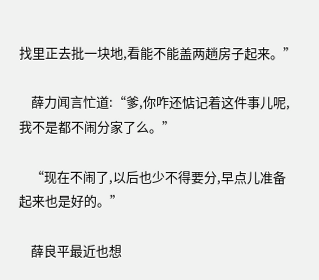找里正去批一块地,看能不能盖两趟房子起来。”

    薛力闻言忙道:“爹,你咋还惦记着这件事儿呢,我不是都不闹分家了么。”

    “现在不闹了,以后也少不得要分,早点儿准备起来也是好的。”

    薛良平最近也想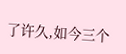了许久,如今三个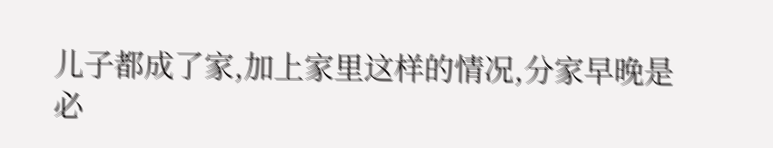儿子都成了家,加上家里这样的情况,分家早晚是必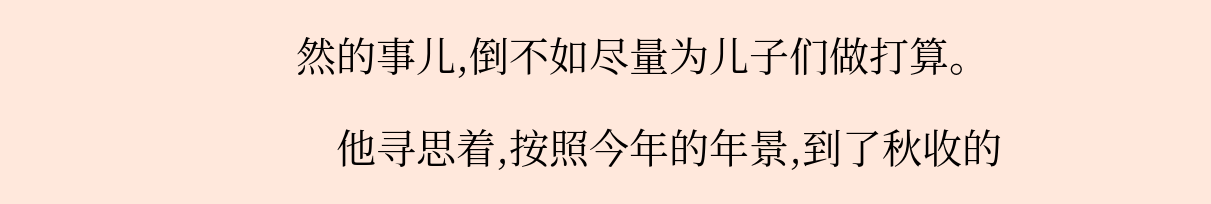然的事儿,倒不如尽量为儿子们做打算。

    他寻思着,按照今年的年景,到了秋收的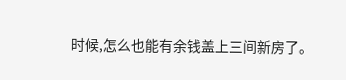时候,怎么也能有余钱盖上三间新房了。